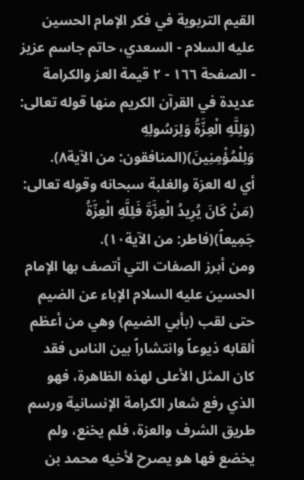القيم التربوية في فكر الإمام الحسين عليه السلام - السعدي، حاتم جاسم عزيز - الصفحة ١٦٦ - ٢ قيمة العز والكرامة
عديدة في القرآن الكريم منها قوله تعالى:
(وَلِلَّهِ الْعِزَّةُ وَلِرَسُولِهِ وَلِلْمُؤْمِنِينَ)(المنافقون: من الآية٨).
أي له العزة والغلبة سبحانه وقوله تعالى:
(مَنْ كَانَ يُرِيدُ الْعِزَّةَ فَلِلَّهِ الْعِزَّةُ جَمِيعاً)(فاطر: من الآية١٠).
ومن أبرز الصفات التي أتصف بها الإمام الحسين عليه السلام الإباء عن الضيم حتى لقب (بأبي الضيم) وهي من أعظم ألقابه ذيوعاً وانتشاراً بين الناس فقد كان المثل الأعلى لهذه الظاهرة، فهو الذي رفع شعار الكرامة الإنسانية ورسم طريق الشرف والعزة، فلم يخنع، ولم يخضع فها هو يصرح لأخيه محمد بن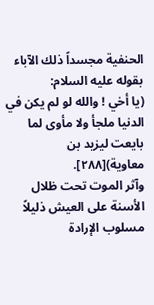الحنفية مجسداً ذلك الآباء بقوله عليه السلام:
(يا أخي ! والله لو لم يكن في الدنيا ملجأ ولا مأوى لما بايعت ليزيد بن معاوية)[٢٨٨].
وآثر الموت تحت ظلال الأسنة على العيش ذليلاً مسلوب الإرادة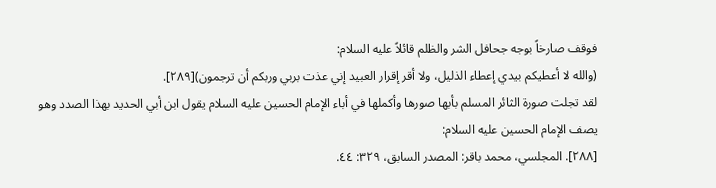فوقف صارخاً بوجه جحافل الشر والظلم قائلاً عليه السلام:
(والله لا أعطيكم بيدي إعطاء الذليل، ولا أقر إقرار العبيد إني عذت بربي وربكم أن ترجمون)[٢٨٩].
لقد تجلت صورة الثائر المسلم بأبها صورها وأكملها في أباء الإمام الحسين عليه السلام يقول ابن أبي الحديد بهذا الصدد وهو يصف الإمام الحسين عليه السلام:
[٢٨٨]. المجلسي، محمد باقر: المصدر السابق، ٣٢٩: ٤٤.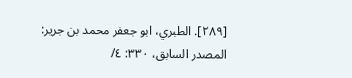[٢٨٩]. الطبري، ابو جعفر محمد بن جرير: المصدر السابق، ٣٣٠: ٤/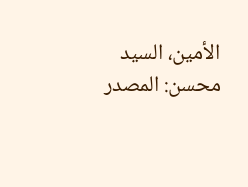الأمين، السيد محسن: المصدر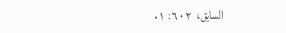السابق، ٦٠٢: ١.